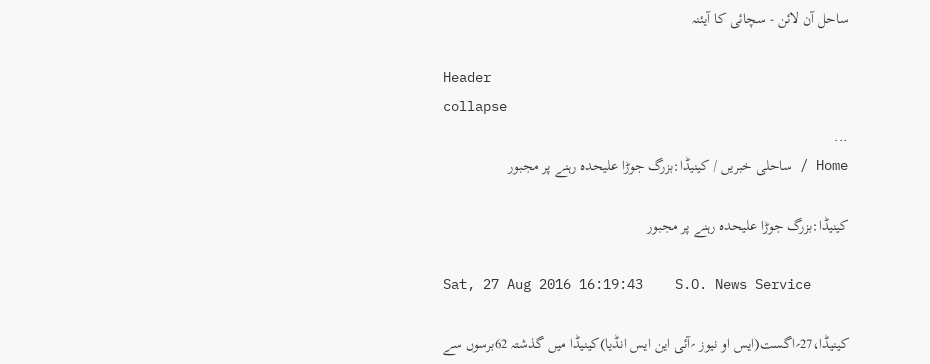ساحل آن لائن - سچائی کا آیئنہ

Header
collapse
...
Home / ساحلی خبریں / کینیڈا:بزرگ جوڑا علیحدہ رہنے پر مجبور

کینیڈا:بزرگ جوڑا علیحدہ رہنے پر مجبور

Sat, 27 Aug 2016 16:19:43    S.O. News Service

کینیڈا،27؍اگست(ایس او نیوز ؍آئی این ایس انڈیا)کینیڈا میں گذشتہ 62برسوں سے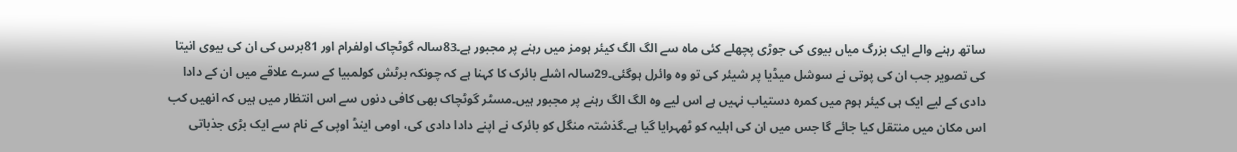ساتھ رہنے والے ایک بزرگ میاں بیوی کی جوڑی پچھلے کئی ماہ سے الگ الگ کیئر ہومز میں رہنے پر مجبور ہے۔83سالہ گوٹچاک اولفرام اور 81برس کی ان کی بیوی انیتا کی تصویر جب ان کی پوتی نے سوشل میڈیا پر شیئر کی تو وہ وائرل ہوگئی۔29سالہ اشلے بائرک کا کہنا ہے کہ چونکہ برٹش کولمبیا کے سرے علاقے میں ان کے دادا دادی کے لیے ایک ہی کیئر ہوم میں کمرہ دستیاب نہیں ہے اس لیے وہ الگ الگ رہنے پر مجبور ہیں۔مسٹر گوٹچاک بھی کافی دنوں سے اس انتظار میں ہیں کہ انھیں کب اس مکان میں منتقل کیا جائے گا جس میں ان کی اہلیہ کو ٹھہرایا گیا ہے۔گذشتہ منگل کو بائرک نے اپنے دادا دادی کی، اومی اینڈ اوپی کے نام سے ایک بڑی جذباتی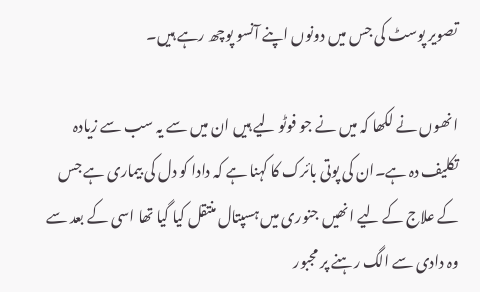تصویر پوسٹ کی جس میں دونوں اپنے آنسو پوچھ رہے ہیں۔

انھوں نے لکھا کہ میں نے جو فوٹو لیے ہیں ان میں سے یہ سب سے زیادہ تکلیف دہ ہے۔ان کی پوتی بائرک کا کہنا ہے کہ دادا کو دل کی بیماری ہے جس کے علاج کے لیے انھیں جنوری میں ہسپتال منتقل کیا گیا تھا اسی کے بعد سے وہ دادی سے الگ رہنے پر مجبور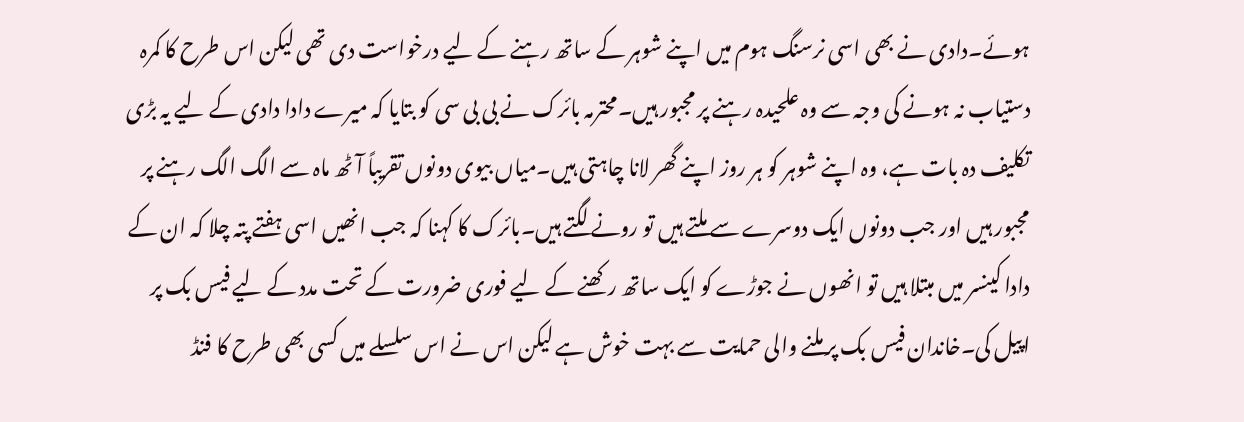ہوئے۔دادی نے بھی اسی نرسنگ ہوم میں اپنے شوہر کے ساتھ رہنے کے لیے درخواست دی تھی لیکن اس طرح کا کمرہ دستیاب نہ ہونے کی وجہ سے وہ علحیدہ رہنے پر مجبور ہیں۔محترمہ بائرک نے بی بی سی کو بتایا کہ میرے دادا دادی کے لیے یہ بڑی تکلیف دہ بات ہے، وہ اپنے شوہر کو ہر روز اپنے گھر لانا چاہتی ہیں۔میاں بیوی دونوں تقریباً آٹھ ماہ سے الگ الگ رہنے پر مجبور ہیں اور جب دونوں ایک دوسرے سے ملتے ہیں تو رونے لگتے ہیں۔بائرک کا کہنا کہ جب انھیں اسی ہفتے پتہ چلا کہ ان کے دادا کینسر میں مبتلا ہیں تو انھوں نے جوڑے کو ایک ساتھ رکھنے کے لیے فوری ضرورت کے تحت مدد کے لیے فیس بک پر اپیل کی۔خاندان فیس بک پر ملنے والی حمایت سے بہت خوش ہے لیکن اس نے اس سلسلے میں کسی بھی طرح کا فنڈ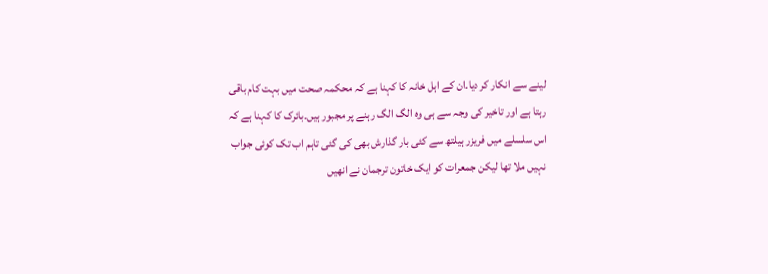لینے سے انکار کر دیا۔ان کے اہل خانہ کا کہنا ہے کہ محکمہ صحت میں بہت کام باقی رہتا ہے اور تاخیر کی وجہ سے ہی وہ الگ الگ رہنے پر مجبور ہیں۔بائرک کا کہنا ہے کہ اس سلسلے میں فریزر ہیلتھ سے کئی بار گذارش بھی کی گئی تاہم اب تک کوئی جواب نہیں ملا تھا لیکن جمعرات کو ایک خاتون ترجمان نے انھیں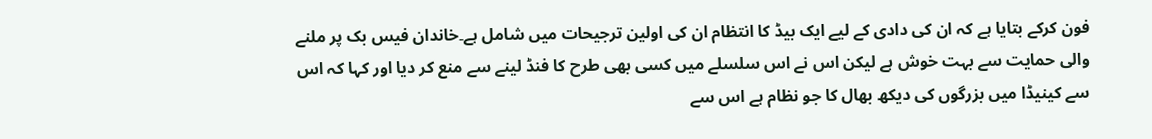فون کرکے بتایا ہے کہ ان کی دادی کے لیے ایک بیڈ کا انتظام ان کی اولین ترجیحات میں شامل ہے۔خاندان فیس بک پر ملنے والی حمایت سے بہت خوش ہے لیکن اس نے اس سلسلے میں کسی بھی طرح کا فنڈ لینے سے منع کر دیا اور کہا کہ اس سے کینیڈا میں بزرگوں کی دیکھ بھال کا جو نظام ہے اس سے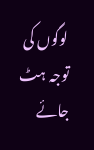لوگوں کی توجہ ہٹ جائے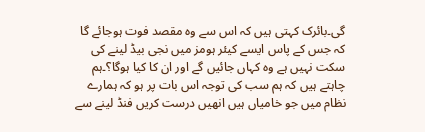گی۔بائرک کہتی ہیں کہ اس سے وہ مقصد فوت ہوجائے گا کہ جس کے پاس ایسے کیئر ہومز میں نجی بیڈ لینے کی سکت نہیں ہے وہ کہاں جائیں گے اور ان کا کیا ہوگا؟۔ہم چاہتے ہیں کہ ہم سب کی توجہ اس بات پر ہو کہ ہمارے نظام میں جو خامیاں ہیں انھیں درست کریں فنڈ لینے سے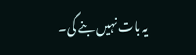یہ بات نہیں بنے گی۔